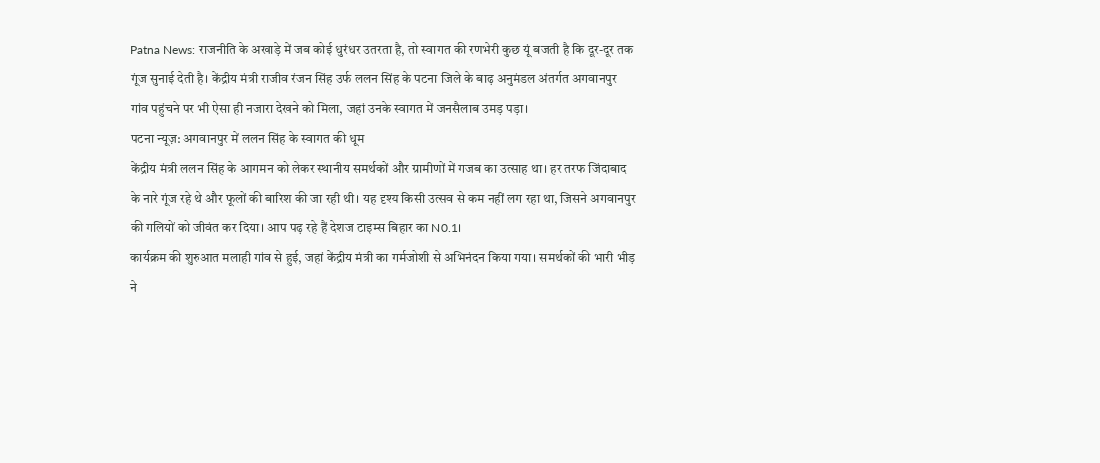Patna News: राजनीति के अखाड़े में जब कोई धुरंधर उतरता है, तो स्वागत की रणभेरी कुछ यूं बजती है कि दूर-दूर तक गूंज सुनाई देती है। केंद्रीय मंत्री राजीव रंजन सिंह उर्फ ललन सिंह के पटना जिले के बाढ़ अनुमंडल अंतर्गत अगवानपुर गांव पहुंचने पर भी ऐसा ही नजारा देखने को मिला, जहां उनके स्वागत में जनसैलाब उमड़ पड़ा।
पटना न्यूज़: अगवानपुर में ललन सिंह के स्वागत की धूम
केंद्रीय मंत्री ललन सिंह के आगमन को लेकर स्थानीय समर्थकों और ग्रामीणों में गजब का उत्साह था। हर तरफ जिंदाबाद के नारे गूंज रहे थे और फूलों की बारिश की जा रही थी। यह दृश्य किसी उत्सव से कम नहीं लग रहा था, जिसने अगवानपुर की गलियों को जीवंत कर दिया। आप पढ़ रहे हैं देशज टाइम्स बिहार का N0.1।
कार्यक्रम की शुरुआत मलाही गांव से हुई, जहां केंद्रीय मंत्री का गर्मजोशी से अभिनंदन किया गया। समर्थकों की भारी भीड़ ने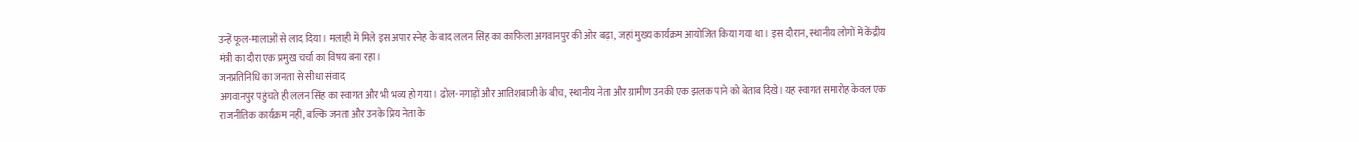उन्हें फूल-मालाओं से लाद दिया। मलाही में मिले इस अपार स्नेह के बाद ललन सिंह का काफिला अगवानपुर की ओर बढ़ा, जहां मुख्य कार्यक्रम आयोजित किया गया था। इस दौरान, स्थानीय लोगों में केंद्रीय मंत्री का दौरा एक प्रमुख चर्चा का विषय बना रहा।
जनप्रतिनिधि का जनता से सीधा संवाद
अगवानपुर पहुंचते ही ललन सिंह का स्वागत और भी भव्य हो गया। ढोल-नगाड़ों और आतिशबाजी के बीच, स्थानीय नेता और ग्रामीण उनकी एक झलक पाने को बेताब दिखे। यह स्वागत समारोह केवल एक राजनीतिक कार्यक्रम नहीं, बल्कि जनता और उनके प्रिय नेता के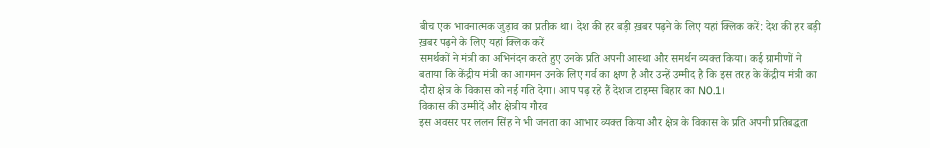बीच एक भावनात्मक जुड़ाव का प्रतीक था। देश की हर बड़ी ख़बर पढ़ने के लिए यहां क्लिक करें: देश की हर बड़ी ख़बर पढ़ने के लिए यहां क्लिक करें
समर्थकों ने मंत्री का अभिनंदन करते हुए उनके प्रति अपनी आस्था और समर्थन व्यक्त किया। कई ग्रामीणों ने बताया कि केंद्रीय मंत्री का आगमन उनके लिए गर्व का क्षण है और उन्हें उम्मीद है कि इस तरह के केंद्रीय मंत्री का दौरा क्षेत्र के विकास को नई गति देगा। आप पढ़ रहे हैं देशज टाइम्स बिहार का N0.1।
विकास की उम्मीदें और क्षेत्रीय गौरव
इस अवसर पर ललन सिंह ने भी जनता का आभार व्यक्त किया और क्षेत्र के विकास के प्रति अपनी प्रतिबद्धता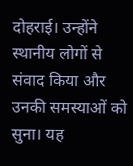दोहराई। उन्होंने स्थानीय लोगों से संवाद किया और उनकी समस्याओं को सुना। यह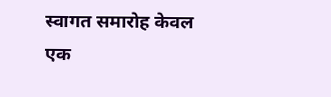स्वागत समारोह केवल एक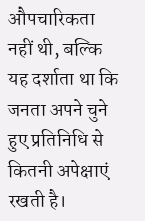औपचारिकता नहीं थी, बल्कि यह दर्शाता था कि जनता अपने चुने हुए प्रतिनिधि से कितनी अपेक्षाएं रखती है।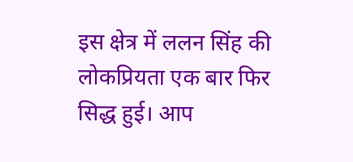इस क्षेत्र में ललन सिंह की लोकप्रियता एक बार फिर सिद्ध हुई। आप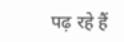पढ़ रहे हैं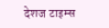देशज टाइम्स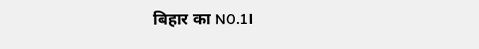बिहार का N0.1।